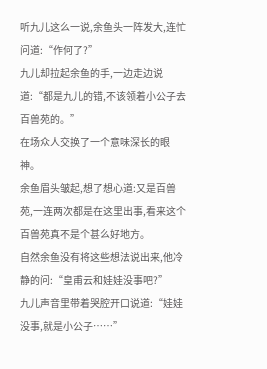听九儿这么一说,余鱼头一阵发大,连忙问道:“作何了?”
九儿却拉起余鱼的手,一边走边说道:“都是九儿的错,不该领着小公子去百兽苑的。”
在场众人交换了一个意味深长的眼神。
余鱼眉头皱起,想了想心道:又是百兽苑,一连两次都是在这里出事,看来这个百兽苑真不是个甚么好地方。
自然余鱼没有将这些想法说出来,他冷静的问:“皇甫云和娃娃没事吧?”
九儿声音里带着哭腔开口说道:“娃娃没事,就是小公子……”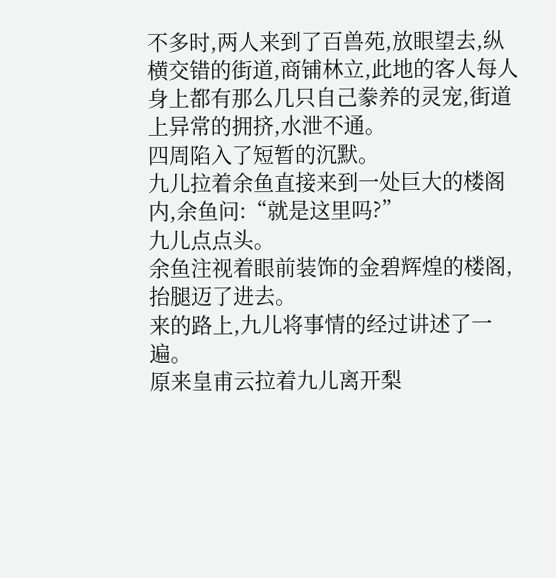不多时,两人来到了百兽苑,放眼望去,纵横交错的街道,商铺林立,此地的客人每人身上都有那么几只自己豢养的灵宠,街道上异常的拥挤,水泄不通。
四周陷入了短暂的沉默。
九儿拉着余鱼直接来到一处巨大的楼阁内,余鱼问:“就是这里吗?”
九儿点点头。
余鱼注视着眼前装饰的金碧辉煌的楼阁,抬腿迈了进去。
来的路上,九儿将事情的经过讲述了一遍。
原来皇甫云拉着九儿离开梨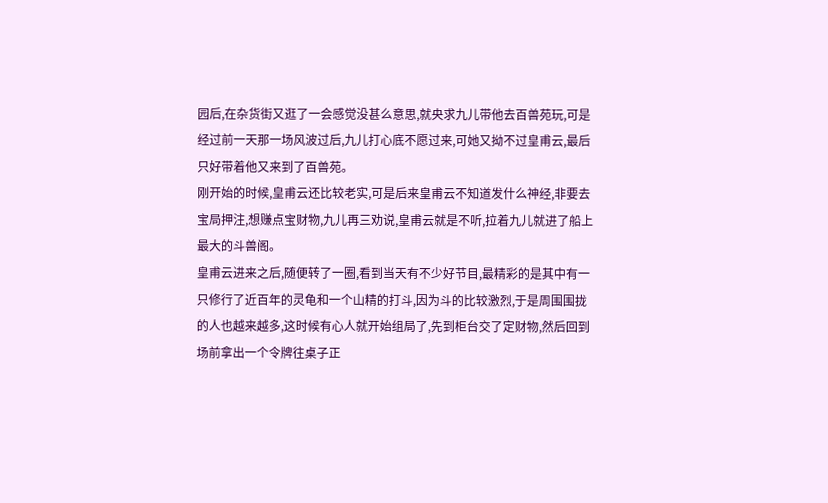园后,在杂货街又逛了一会感觉没甚么意思,就央求九儿带他去百兽苑玩,可是经过前一天那一场风波过后,九儿打心底不愿过来,可她又拗不过皇甫云,最后只好带着他又来到了百兽苑。
刚开始的时候,皇甫云还比较老实,可是后来皇甫云不知道发什么神经,非要去宝局押注,想赚点宝财物,九儿再三劝说,皇甫云就是不听,拉着九儿就进了船上最大的斗兽阁。
皇甫云进来之后,随便转了一圈,看到当天有不少好节目,最精彩的是其中有一只修行了近百年的灵龟和一个山精的打斗,因为斗的比较激烈,于是周围围拢的人也越来越多,这时候有心人就开始组局了,先到柜台交了定财物,然后回到场前拿出一个令牌往桌子正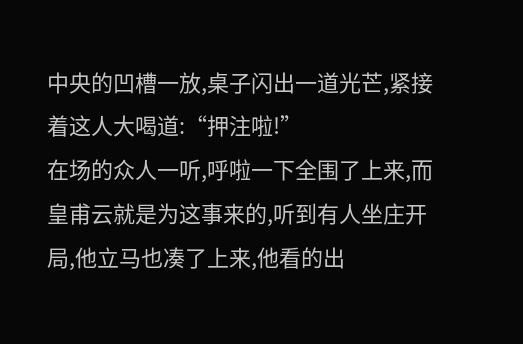中央的凹槽一放,桌子闪出一道光芒,紧接着这人大喝道:“押注啦!”
在场的众人一听,呼啦一下全围了上来,而皇甫云就是为这事来的,听到有人坐庄开局,他立马也凑了上来,他看的出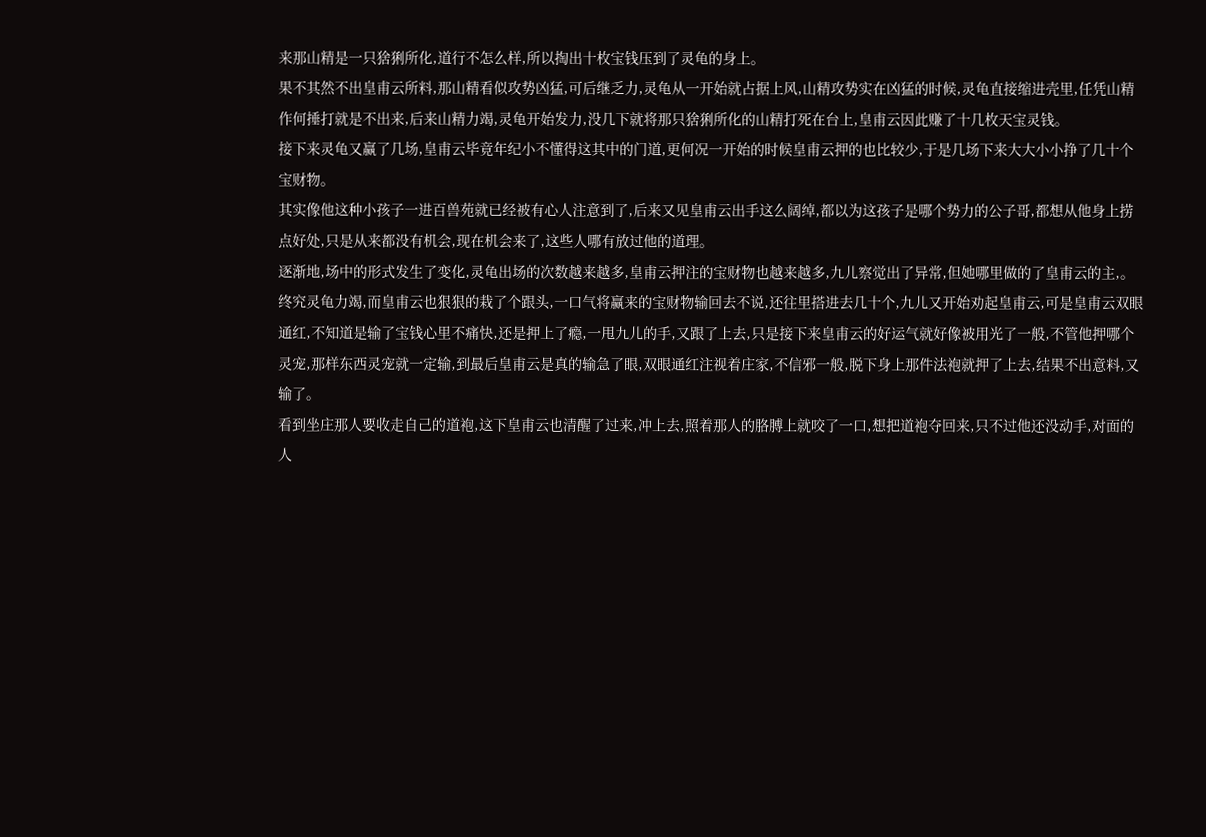来那山精是一只猞猁所化,道行不怎么样,所以掏出十枚宝钱压到了灵龟的身上。
果不其然不出皇甫云所料,那山精看似攻势凶猛,可后继乏力,灵龟从一开始就占据上风,山精攻势实在凶猛的时候,灵龟直接缩进壳里,任凭山精作何捶打就是不出来,后来山精力竭,灵龟开始发力,没几下就将那只猞猁所化的山精打死在台上,皇甫云因此赚了十几枚天宝灵钱。
接下来灵龟又赢了几场,皇甫云毕竟年纪小不懂得这其中的门道,更何况一开始的时候皇甫云押的也比较少,于是几场下来大大小小挣了几十个宝财物。
其实像他这种小孩子一进百兽苑就已经被有心人注意到了,后来又见皇甫云出手这么阔绰,都以为这孩子是哪个势力的公子哥,都想从他身上捞点好处,只是从来都没有机会,现在机会来了,这些人哪有放过他的道理。
逐渐地,场中的形式发生了变化,灵龟出场的次数越来越多,皇甫云押注的宝财物也越来越多,九儿察觉出了异常,但她哪里做的了皇甫云的主,。
终究灵龟力竭,而皇甫云也狠狠的栽了个跟头,一口气将赢来的宝财物输回去不说,还往里搭进去几十个,九儿又开始劝起皇甫云,可是皇甫云双眼通红,不知道是输了宝钱心里不痛快,还是押上了瘾,一甩九儿的手,又跟了上去,只是接下来皇甫云的好运气就好像被用光了一般,不管他押哪个灵宠,那样东西灵宠就一定输,到最后皇甫云是真的输急了眼,双眼通红注视着庄家,不信邪一般,脱下身上那件法袍就押了上去,结果不出意料,又输了。
看到坐庄那人要收走自己的道袍,这下皇甫云也清醒了过来,冲上去,照着那人的胳膊上就咬了一口,想把道袍夺回来,只不过他还没动手,对面的人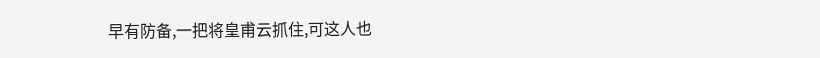早有防备,一把将皇甫云抓住,可这人也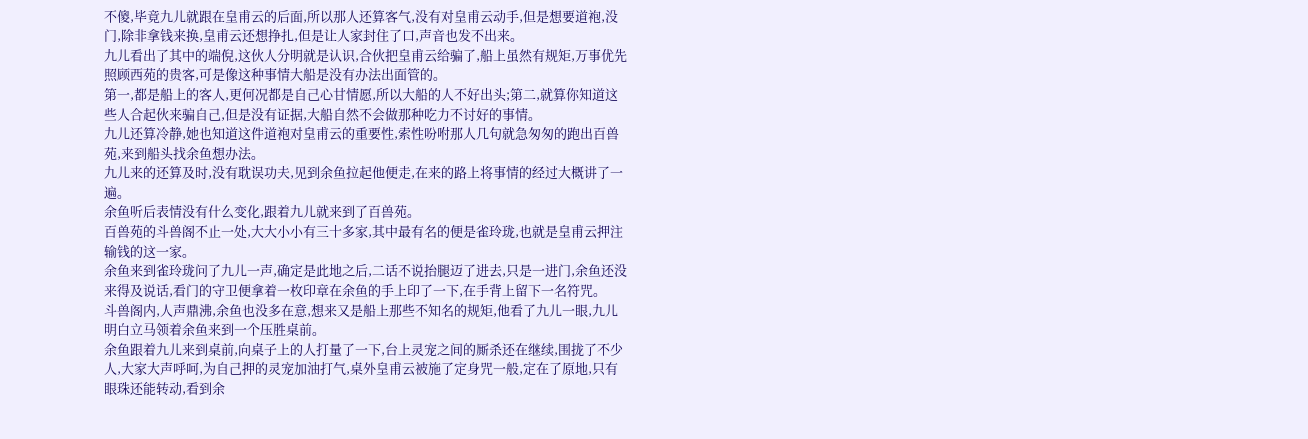不傻,毕竟九儿就跟在皇甫云的后面,所以那人还算客气,没有对皇甫云动手,但是想要道袍,没门,除非拿钱来换,皇甫云还想挣扎,但是让人家封住了口,声音也发不出来。
九儿看出了其中的端倪,这伙人分明就是认识,合伙把皇甫云给骗了,船上虽然有规矩,万事优先照顾西苑的贵客,可是像这种事情大船是没有办法出面管的。
第一,都是船上的客人,更何况都是自己心甘情愿,所以大船的人不好出头;第二,就算你知道这些人合起伙来骗自己,但是没有证据,大船自然不会做那种吃力不讨好的事情。
九儿还算冷静,她也知道这件道袍对皇甫云的重要性,索性吩咐那人几句就急匆匆的跑出百兽苑,来到船头找余鱼想办法。
九儿来的还算及时,没有耽误功夫,见到余鱼拉起他便走,在来的路上将事情的经过大概讲了一遍。
余鱼听后表情没有什么变化,跟着九儿就来到了百兽苑。
百兽苑的斗兽阁不止一处,大大小小有三十多家,其中最有名的便是雀玲珑,也就是皇甫云押注输钱的这一家。
余鱼来到雀玲珑问了九儿一声,确定是此地之后,二话不说抬腿迈了进去,只是一进门,余鱼还没来得及说话,看门的守卫便拿着一枚印章在余鱼的手上印了一下,在手背上留下一名符咒。
斗兽阁内,人声鼎沸,余鱼也没多在意,想来又是船上那些不知名的规矩,他看了九儿一眼,九儿明白立马领着余鱼来到一个压胜桌前。
余鱼跟着九儿来到桌前,向桌子上的人打量了一下,台上灵宠之间的厮杀还在继续,围拢了不少人,大家大声呼呵,为自己押的灵宠加油打气,桌外皇甫云被施了定身咒一般,定在了原地,只有眼珠还能转动,看到余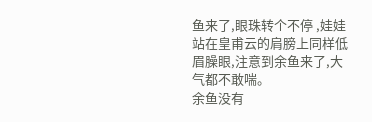鱼来了,眼珠转个不停 ,娃娃站在皇甫云的肩膀上同样低眉臊眼,注意到余鱼来了,大气都不敢喘。
余鱼没有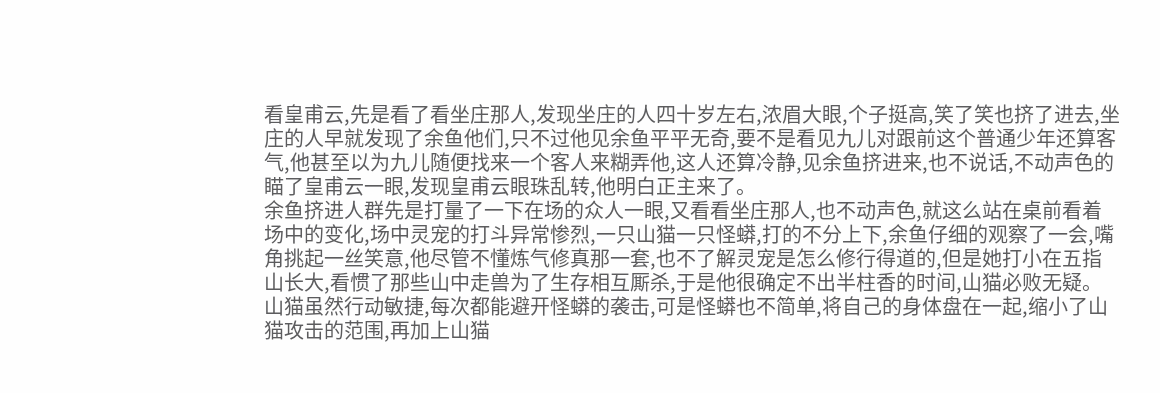看皇甫云,先是看了看坐庄那人,发现坐庄的人四十岁左右,浓眉大眼,个子挺高,笑了笑也挤了进去,坐庄的人早就发现了余鱼他们,只不过他见余鱼平平无奇,要不是看见九儿对跟前这个普通少年还算客气,他甚至以为九儿随便找来一个客人来糊弄他,这人还算冷静,见余鱼挤进来,也不说话,不动声色的瞄了皇甫云一眼,发现皇甫云眼珠乱转,他明白正主来了。
余鱼挤进人群先是打量了一下在场的众人一眼,又看看坐庄那人,也不动声色,就这么站在桌前看着场中的变化,场中灵宠的打斗异常惨烈,一只山猫一只怪蟒,打的不分上下,余鱼仔细的观察了一会,嘴角挑起一丝笑意,他尽管不懂炼气修真那一套,也不了解灵宠是怎么修行得道的,但是她打小在五指山长大,看惯了那些山中走兽为了生存相互厮杀,于是他很确定不出半柱香的时间,山猫必败无疑。
山猫虽然行动敏捷,每次都能避开怪蟒的袭击,可是怪蟒也不简单,将自己的身体盘在一起,缩小了山猫攻击的范围,再加上山猫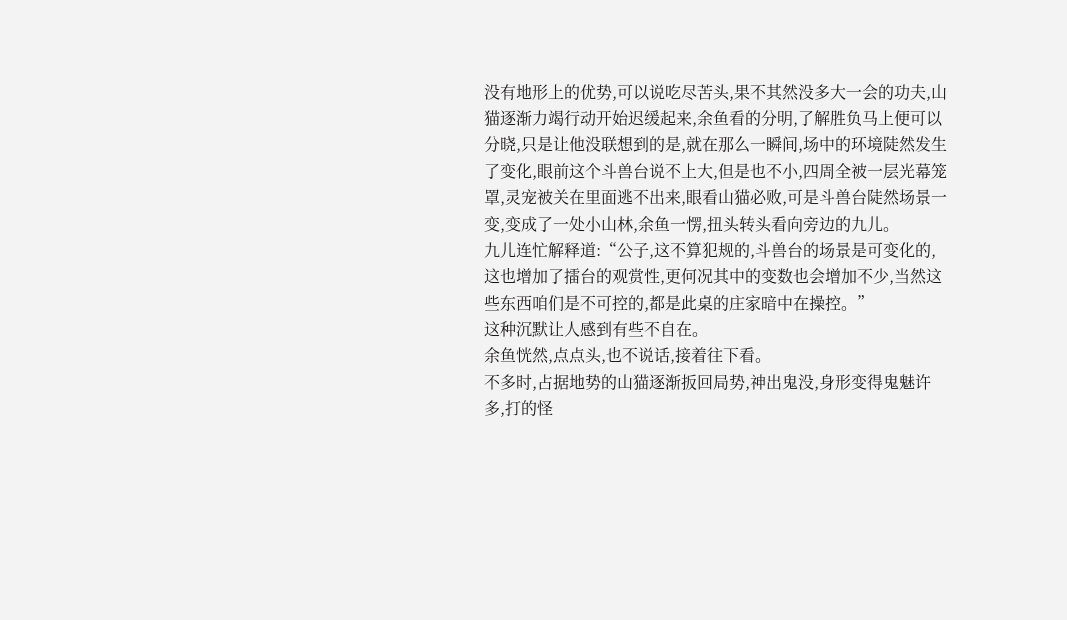没有地形上的优势,可以说吃尽苦头,果不其然没多大一会的功夫,山猫逐渐力竭行动开始迟缓起来,余鱼看的分明,了解胜负马上便可以分晓,只是让他没联想到的是,就在那么一瞬间,场中的环境陡然发生了变化,眼前这个斗兽台说不上大,但是也不小,四周全被一层光幕笼罩,灵宠被关在里面逃不出来,眼看山猫必败,可是斗兽台陡然场景一变,变成了一处小山林,余鱼一愣,扭头转头看向旁边的九儿。
九儿连忙解释道:“公子,这不算犯规的,斗兽台的场景是可变化的,这也增加了擂台的观赏性,更何况其中的变数也会增加不少,当然这些东西咱们是不可控的,都是此桌的庄家暗中在操控。”
这种沉默让人感到有些不自在。
余鱼恍然,点点头,也不说话,接着往下看。
不多时,占据地势的山猫逐渐扳回局势,神出鬼没,身形变得鬼魅许多,打的怪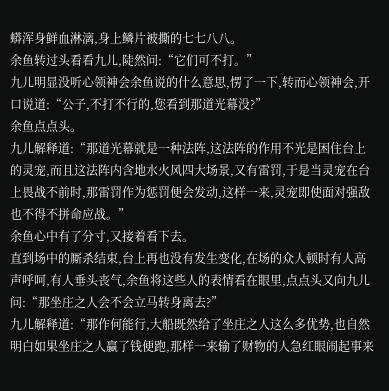蟒浑身鲜血淋漓,身上鳞片被撕的七七八八。
余鱼转过头看看九儿,陡然问:“它们可不打。”
九儿明显没听心领神会余鱼说的什么意思,愣了一下,转而心领神会,开口说道:“公子,不打不行的,您看到那道光幕没?”
余鱼点点头。
九儿解释道:“那道光幕就是一种法阵,这法阵的作用不光是困住台上的灵宠,而且这法阵内含地水火风四大场景,又有雷罚,于是当灵宠在台上畏战不前时,那雷罚作为惩罚便会发动,这样一来,灵宠即使面对强敌也不得不拼命应战。”
余鱼心中有了分寸,又接着看下去。
直到场中的厮杀结束,台上再也没有发生变化,在场的众人顿时有人高声呼呵,有人垂头丧气,余鱼将这些人的表情看在眼里,点点头又向九儿问:“那坐庄之人会不会立马转身离去?”
九儿解释道:“那作何能行,大船既然给了坐庄之人这么多优势,也自然明白如果坐庄之人赢了钱便跑,那样一来输了财物的人急红眼闹起事来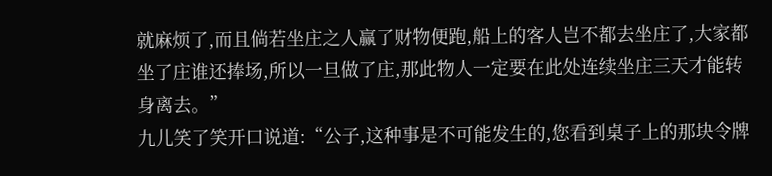就麻烦了,而且倘若坐庄之人赢了财物便跑,船上的客人岂不都去坐庄了,大家都坐了庄谁还捧场,所以一旦做了庄,那此物人一定要在此处连续坐庄三天才能转身离去。”
九儿笑了笑开口说道:“公子,这种事是不可能发生的,您看到桌子上的那块令牌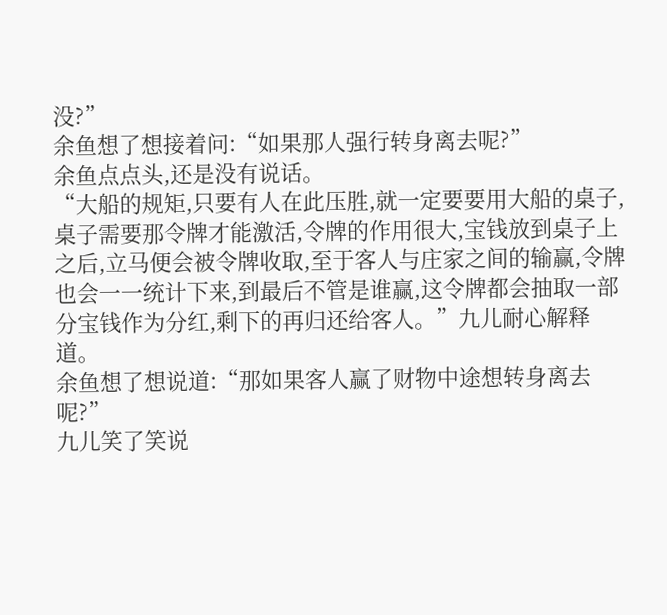没?”
余鱼想了想接着问:“如果那人强行转身离去呢?”
余鱼点点头,还是没有说话。
“大船的规矩,只要有人在此压胜,就一定要要用大船的桌子,桌子需要那令牌才能激活,令牌的作用很大,宝钱放到桌子上之后,立马便会被令牌收取,至于客人与庄家之间的输赢,令牌也会一一统计下来,到最后不管是谁赢,这令牌都会抽取一部分宝钱作为分红,剩下的再归还给客人。”九儿耐心解释道。
余鱼想了想说道:“那如果客人赢了财物中途想转身离去呢?”
九儿笑了笑说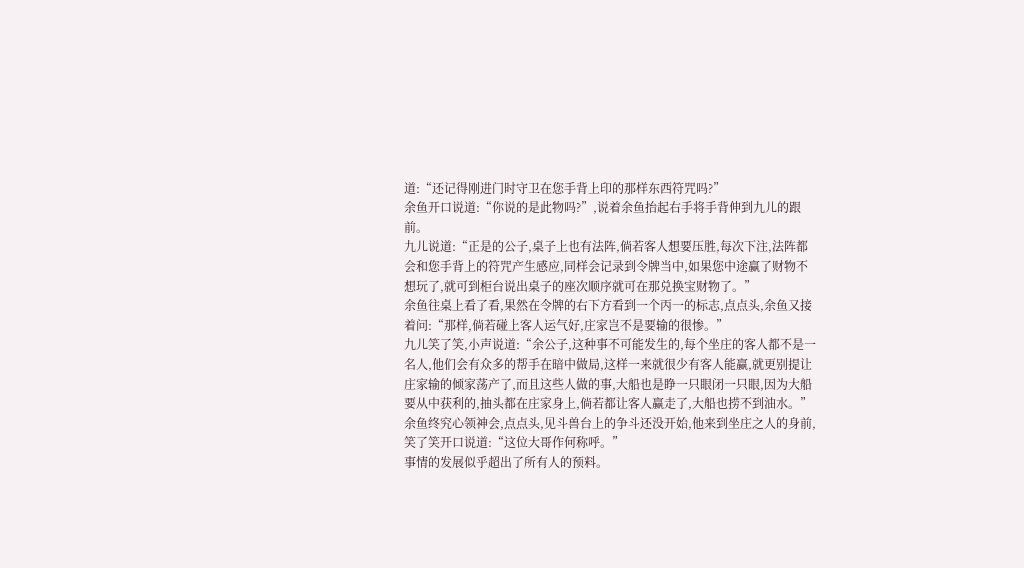道:“还记得刚进门时守卫在您手背上印的那样东西符咒吗?”
余鱼开口说道:“你说的是此物吗?”,说着余鱼抬起右手将手背伸到九儿的跟前。
九儿说道:“正是的公子,桌子上也有法阵,倘若客人想要压胜,每次下注,法阵都会和您手背上的符咒产生感应,同样会记录到令牌当中,如果您中途赢了财物不想玩了,就可到柜台说出桌子的座次顺序就可在那兑换宝财物了。”
余鱼往桌上看了看,果然在令牌的右下方看到一个丙一的标志,点点头,余鱼又接着问:“那样,倘若碰上客人运气好,庄家岂不是要输的很惨。”
九儿笑了笑,小声说道:“余公子,这种事不可能发生的,每个坐庄的客人都不是一名人,他们会有众多的帮手在暗中做局,这样一来就很少有客人能赢,就更别提让庄家输的倾家荡产了,而且这些人做的事,大船也是睁一只眼闭一只眼,因为大船要从中获利的,抽头都在庄家身上,倘若都让客人赢走了,大船也捞不到油水。”
余鱼终究心领神会,点点头,见斗兽台上的争斗还没开始,他来到坐庄之人的身前,笑了笑开口说道:“这位大哥作何称呼。”
事情的发展似乎超出了所有人的预料。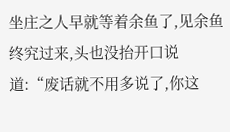坐庄之人早就等着余鱼了,见余鱼终究过来,头也没抬开口说道:“废话就不用多说了,你这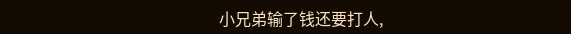小兄弟输了钱还要打人,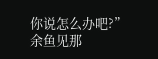你说怎么办吧?”
余鱼见那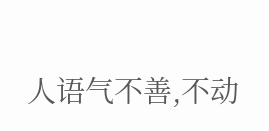人语气不善,不动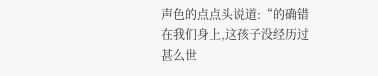声色的点点头说道:“的确错在我们身上,这孩子没经历过甚么世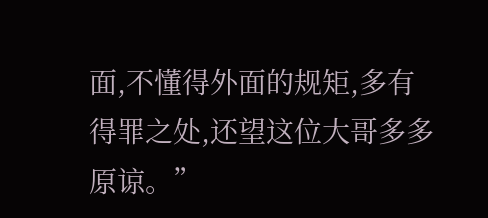面,不懂得外面的规矩,多有得罪之处,还望这位大哥多多原谅。”